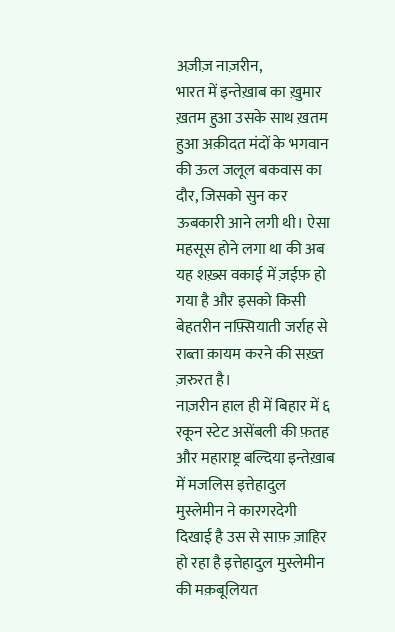अज़ीज़ नाज़रीन,
भारत में इन्तेख़ाब का ख़ुमार ख़तम हुआ उसके साथ ख़तम हुआ अक़ीदत मंदों के भगवान की ऊल जलूल बकवास का दौर, जिसको सुन कर ऊबकारी आने लगी थी। ऐसा महसूस होने लगा था की अब यह शख़्स वकाई में ज़ईफ़ हो गया है और इसको किसी बेहतरीन नफ़्सियाती जर्राह से राब्ता क़ायम करने की सख़्त ज़रुरत है।
नाज़रीन हाल ही में बिहार में ६ रकून स्टेट असेंबली की फ़तह और महाराष्ट्र बल्दिया इन्तेख़ाब में मजलिस इत्तेहादुल मुस्लेमीन ने कारगरदेगी दिखाई है उस से साफ़ ज़ाहिर हो रहा है इत्तेहादुल मुस्लेमीन की मक़बूलियत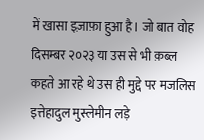में खासा इज़ाफ़ा हुआ है। जो बात वोह दिसम्बर २०२३ या उस से भी क़ब्ल कहते आ रहे थे उस ही मुद्दे पर मजलिस इत्तेहादुल मुस्लेमीन लड़े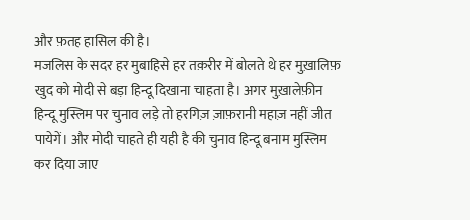और फ़तह हासिल की है।
मजलिस के सदर हर मुबाहिसे हर तक़रीर में बोलते थे हर मुख़ालिफ़ खुद को मोदी से बड़ा हिन्दू दिखाना चाहता है। अगर मुख़ालेफ़ीन हिन्दू मुस्लिम पर चुनाव लड़े तो हरगिज़ ज़ाफ़रानी महाज़ नहीं जीत पायेगें। और मोदी चाहते ही यही है की चुनाव हिन्दू बनाम मुस्लिम कर दिया जाए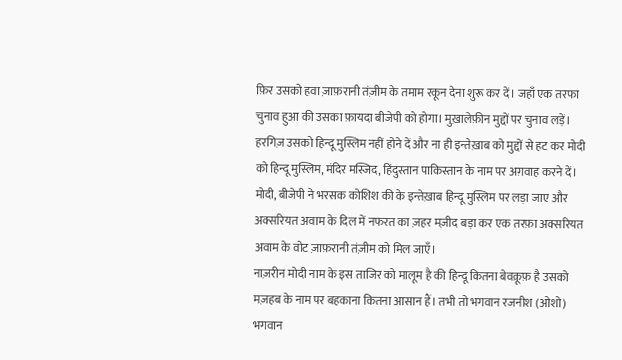फ़िर उसको हवा ज़ाफ़रानी तंज़ीम के तमाम रकून देना शुरू कर दें। जहाँ एक तरफा चुनाव हुआ की उसका फ़ायदा बीजेपी को होगा। मुख़ालेफ़ीन मुद्दों पर चुनाव लड़ें। हरगिज़ उसको हिन्दू मुस्लिम नहीं होने दें और ना ही इन्तेख़ाब को मुद्दों से हट कर मोदी को हिन्दू मुस्लिम, मंदिर मस्जिद, हिंदुस्तान पाकिस्तान के नाम पर अग़वाह करने दें।
मोदी, बीजेपी ने भरसक कोशिश की के इन्तेख़ाब हिन्दू मुस्लिम पर लड़ा जाए और अक्सरियत अवाम के दिल में नफरत का ज़हर मज़ीद बड़ा कर एक तरफ़ा अक्सरियत अवाम के वोट ज़ाफ़रानी तंज़ीम को मिल जाएँ।
नाज़रीन मोदी नाम के इस ताजिर को मालूम है की हिन्दू कितना बेवक़ूफ़ है उसको मज़हब के नाम पर बहकाना कितना आसान हैं। तभी तो भगवान रजनीश (ओशो) भगवान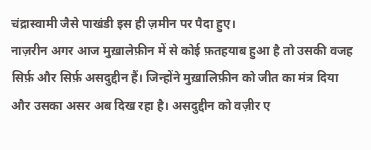चंद्रास्वामी जैसे पाखंडी इस ही ज़मीन पर पैदा हुए।
नाज़रीन अगर आज मुख़ालेफ़ीन में से कोई फ़तहयाब हुआ है तो उसकी वजह सिर्फ़ और सिर्फ़ असदुद्दीन हैं। जिन्होंने मुख़ालिफ़ीन को जीत का मंत्र दिया और उसका असर अब दिख रहा है। असदुद्दीन को वज़ीर ए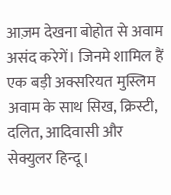आज़म देखना बोहोत से अवाम असंद करेगें। जिनमे शामिल हैं एक बड़ी अक्सरियत मुस्लिम अवाम के साथ सिख, क्रिस्टी, दलित, आदिवासी और सेक्युलर हिन्दू।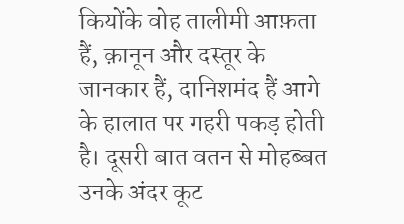कियोंके वोह तालीमी आफ़ता हैं, क़ानून और दस्तूर के जानकार हैं, दानिशमंद हैं आगे के हालात पर गहरी पकड़ होती है। दूसरी बात वतन से मोहब्बत उनके अंदर कूट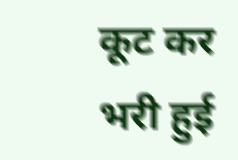कूट कर भरी हुई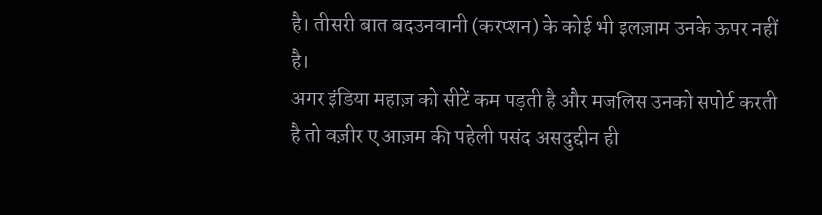है। तीसरी बात बदउनवानी (करप्शन) के कोई भी इलज़ाम उनके ऊपर नहीं है।
अगर इंडिया महाज़ को सीटें कम पड़ती है और मजलिस उनको सपोर्ट करती है तो वज़ीर ए आज़म की पहेली पसंद असदुद्दीन ही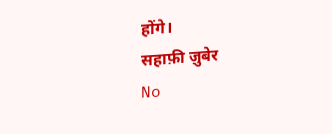होंगे।
सहाफ़ी ज़ुबेर
No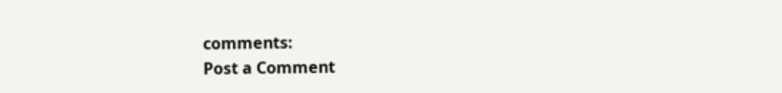comments:
Post a Comment